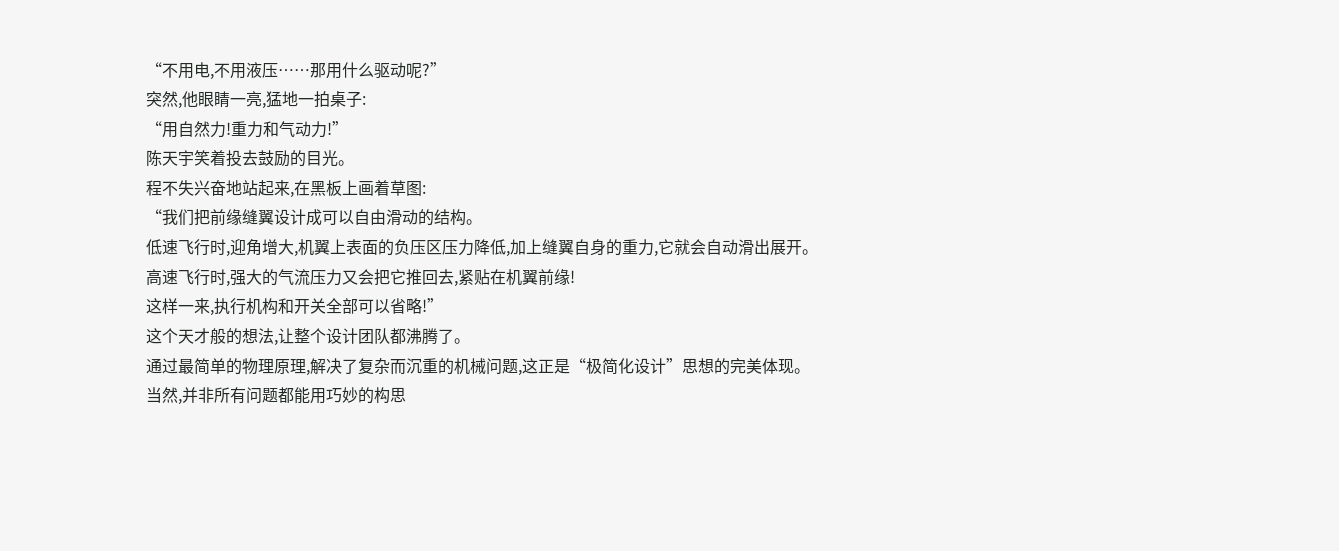“不用电,不用液压……那用什么驱动呢?”
突然,他眼睛一亮,猛地一拍桌子:
“用自然力!重力和气动力!”
陈天宇笑着投去鼓励的目光。
程不失兴奋地站起来,在黑板上画着草图:
“我们把前缘缝翼设计成可以自由滑动的结构。
低速飞行时,迎角增大,机翼上表面的负压区压力降低,加上缝翼自身的重力,它就会自动滑出展开。
高速飞行时,强大的气流压力又会把它推回去,紧贴在机翼前缘!
这样一来,执行机构和开关全部可以省略!”
这个天才般的想法,让整个设计团队都沸腾了。
通过最简单的物理原理,解决了复杂而沉重的机械问题,这正是“极简化设计”思想的完美体现。
当然,并非所有问题都能用巧妙的构思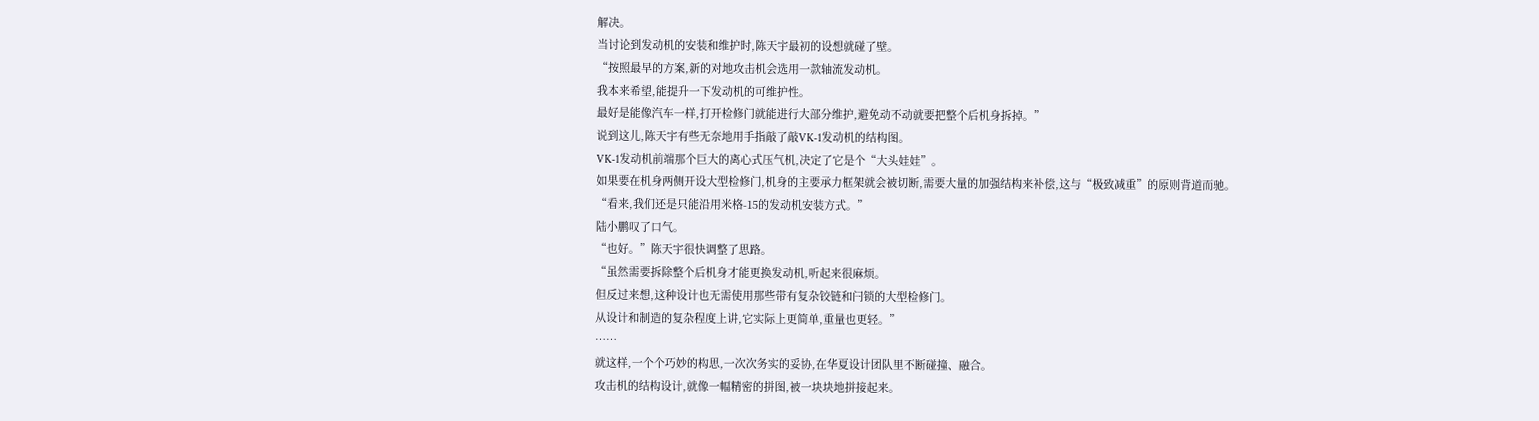解决。
当讨论到发动机的安装和维护时,陈天宇最初的设想就碰了壁。
“按照最早的方案,新的对地攻击机会选用一款轴流发动机。
我本来希望,能提升一下发动机的可维护性。
最好是能像汽车一样,打开检修门就能进行大部分维护,避免动不动就要把整个后机身拆掉。”
说到这儿,陈天宇有些无奈地用手指敲了敲VK-1发动机的结构图。
VK-1发动机前端那个巨大的离心式压气机,决定了它是个“大头娃娃”。
如果要在机身两侧开设大型检修门,机身的主要承力框架就会被切断,需要大量的加强结构来补偿,这与“极致减重”的原则背道而驰。
“看来,我们还是只能沿用米格-15的发动机安装方式。”
陆小鹏叹了口气。
“也好。”陈天宇很快调整了思路。
“虽然需要拆除整个后机身才能更换发动机,听起来很麻烦。
但反过来想,这种设计也无需使用那些带有复杂铰链和闩锁的大型检修门。
从设计和制造的复杂程度上讲,它实际上更简单,重量也更轻。”
……
就这样,一个个巧妙的构思,一次次务实的妥协,在华夏设计团队里不断碰撞、融合。
攻击机的结构设计,就像一幅精密的拼图,被一块块地拼接起来。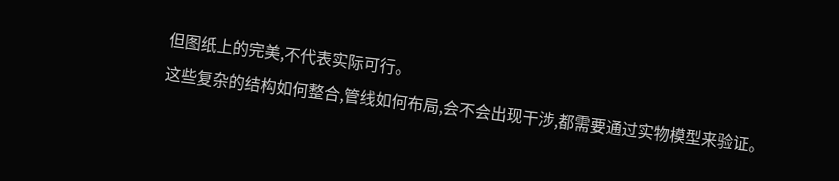但图纸上的完美,不代表实际可行。
这些复杂的结构如何整合,管线如何布局,会不会出现干涉,都需要通过实物模型来验证。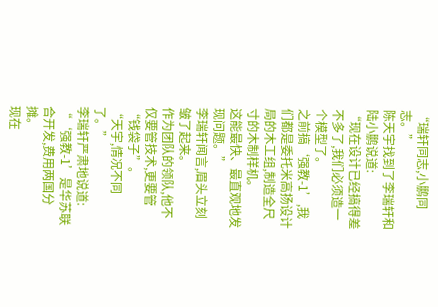“瑞轩同志,小鹏同志。”
陈天宇找到了李瑞轩和陆小鹏说道:
“现在设计已经搞得差不多了,我们必须造一个模型了。
之前搞‘强教-1’,我们都是委托米高扬设计局的木工组,制造全尺寸的木制样机。
这能最快、最直观地发现问题。”
李瑞轩闻言,眉头立刻皱了起来。
作为团队的领队,他不仅要管技术,更要管“钱袋子”。
“天宇,情况不同了。”
李瑞轩严肃地说道:
“‘强教-1’是华苏联合开发,费用两国分摊。
现在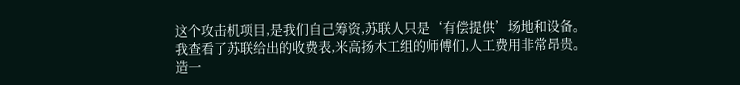这个攻击机项目,是我们自己筹资,苏联人只是‘有偿提供’场地和设备。
我查看了苏联给出的收费表,米高扬木工组的师傅们,人工费用非常昂贵。
造一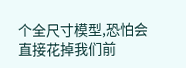个全尺寸模型,恐怕会直接花掉我们前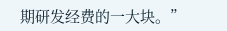期研发经费的一大块。”